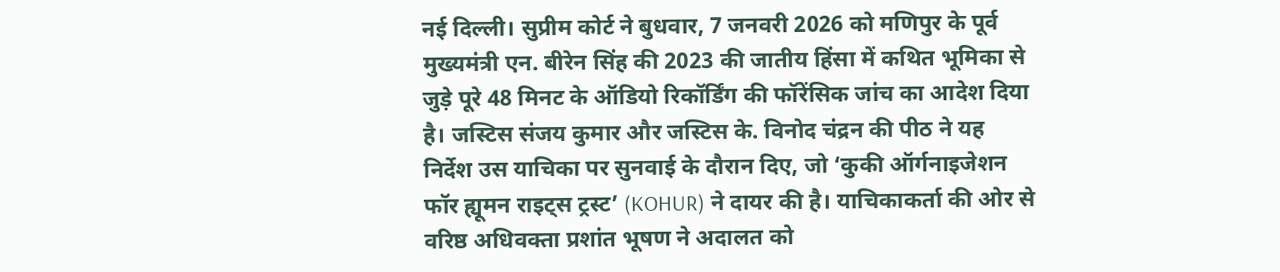नई दिल्ली। सुप्रीम कोर्ट ने बुधवार, 7 जनवरी 2026 को मणिपुर के पूर्व मुख्यमंत्री एन. बीरेन सिंह की 2023 की जातीय हिंसा में कथित भूमिका से जुड़े पूरे 48 मिनट के ऑडियो रिकॉर्डिंग की फॉरेंसिक जांच का आदेश दिया है। जस्टिस संजय कुमार और जस्टिस के. विनोद चंद्रन की पीठ ने यह निर्देश उस याचिका पर सुनवाई के दौरान दिए, जो ‘कुकी ऑर्गनाइजेशन फॉर ह्यूमन राइट्स ट्रस्ट’ (KOHUR) ने दायर की है। याचिकाकर्ता की ओर से वरिष्ठ अधिवक्ता प्रशांत भूषण ने अदालत को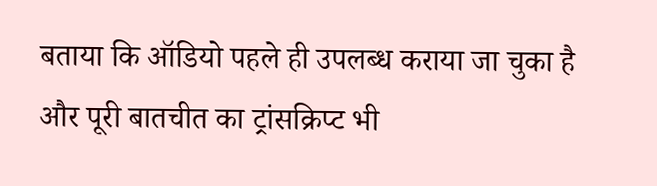बताया कि ऑडियो पहले ही उपलब्ध कराया जा चुका है और पूरी बातचीत का ट्रांसक्रिप्ट भी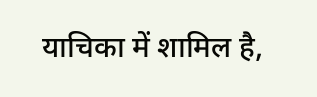याचिका में शामिल है,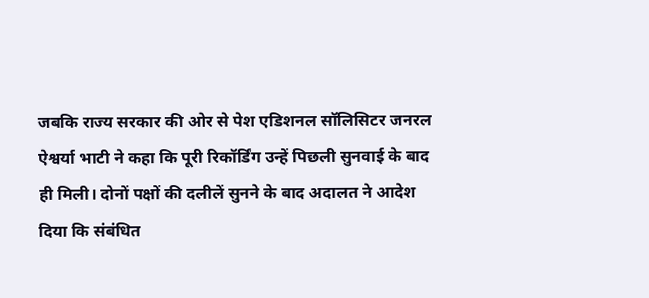जबकि राज्य सरकार की ओर से पेश एडिशनल सॉलिसिटर जनरल ऐश्वर्या भाटी ने कहा कि पूरी रिकॉर्डिंग उन्हें पिछली सुनवाई के बाद ही मिली। दोनों पक्षों की दलीलें सुनने के बाद अदालत ने आदेश दिया कि संबंधित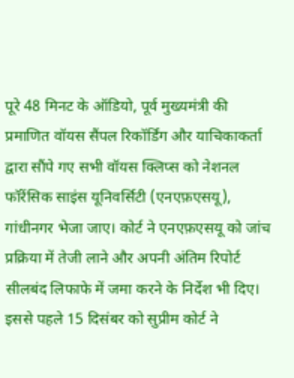पूरे 48 मिनट के ऑडियो, पूर्व मुख्यमंत्री की प्रमाणित वॉयस सैंपल रिकॉर्डिंग और याचिकाकर्ता द्वारा सौंपे गए सभी वॉयस क्लिप्स को नेशनल फॉरेंसिक साइंस यूनिवर्सिटी (एनएफ़एसयू), गांधीनगर भेजा जाए। कोर्ट ने एनएफ़एसयू को जांच प्रक्रिया में तेजी लाने और अपनी अंतिम रिपोर्ट सीलबंद लिफाफे में जमा करने के निर्देश भी दिए। इससे पहले 15 दिसंबर को सुप्रीम कोर्ट ने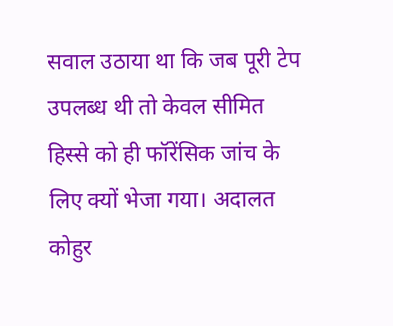सवाल उठाया था कि जब पूरी टेप उपलब्ध थी तो केवल सीमित हिस्से को ही फॉरेंसिक जांच के लिए क्यों भेजा गया। अदालत कोहुर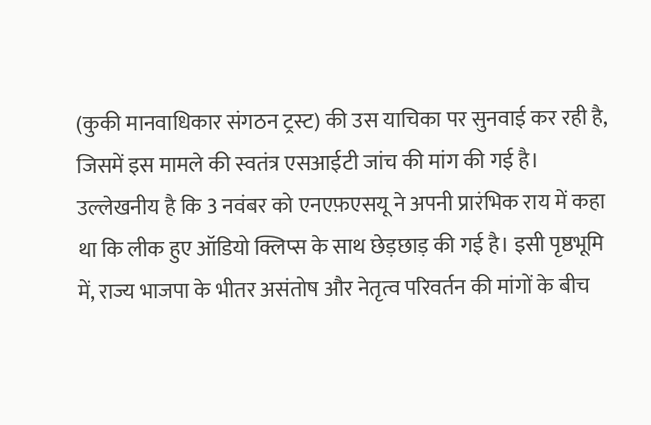(कुकी मानवाधिकार संगठन ट्रस्ट) की उस याचिका पर सुनवाई कर रही है, जिसमें इस मामले की स्वतंत्र एसआईटी जांच की मांग की गई है। उल्लेखनीय है कि 3 नवंबर को एनएफ़एसयू ने अपनी प्रारंभिक राय में कहा था कि लीक हुए ऑडियो क्लिप्स के साथ छेड़छाड़ की गई है। इसी पृष्ठभूमि में, राज्य भाजपा के भीतर असंतोष और नेतृत्व परिवर्तन की मांगों के बीच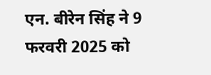एन. बीरेन सिंह ने 9 फरवरी 2025 को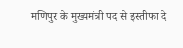मणिपुर के मुख्यमंत्री पद से इस्तीफा दे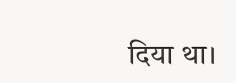दिया था।